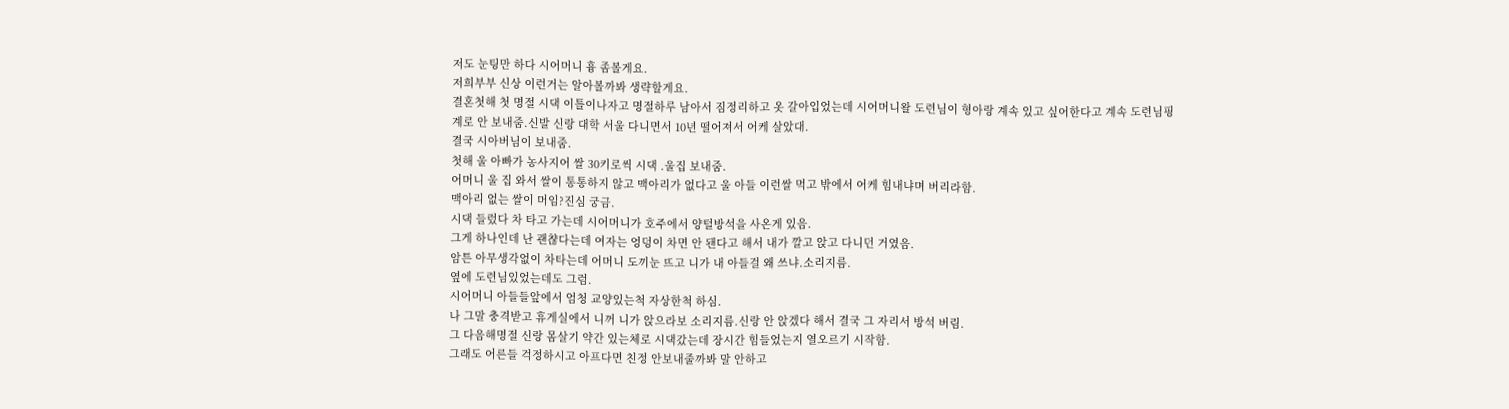저도 눈팅만 하다 시어머니 흉 좀볼게요.
저희부부 신상 이런거는 알아볼까봐 생략할게요.
결혼첫해 첫 명절 시댁 이틀이나자고 명절하루 남아서 짐정리하고 옷 갈아입었는데 시어머니왈 도련님이 형아랑 계속 있고 싶어한다고 계속 도련님핑계로 안 보내줌.신발 신랑 대학 서울 다니면서 10년 떨어져서 어케 살았대.
결국 시아버님이 보내줌.
첫해 울 아빠가 농사지어 쌀 30키로씩 시댁 .울집 보내줌.
어머니 울 집 와서 쌀이 통통하지 않고 맥아리가 없다고 울 아들 이런쌀 먹고 밖에서 어케 힘내냐며 버리라함.
맥아리 없는 쌀이 머임?진심 궁금.
시댁 들렀다 차 타고 가는데 시어머니가 호주에서 양털방석을 사온게 있음.
그게 하나인데 난 괜챦다는데 여자는 엉덩이 차면 안 됀다고 해서 내가 깔고 앉고 다니던 거였음.
암튼 아무생각없이 차타는데 어머니 도끼눈 뜨고 니가 내 아들걸 왜 쓰냐.소리지름.
옆에 도련님있었는데도 그럼.
시어머니 아들들앞에서 엄청 교양있는척 자상한척 하심.
나 그말 충격받고 휴게실에서 니꺼 니가 앉으라보 소리지름.신랑 안 앉겠다 해서 결국 그 자리서 방석 버림.
그 다음해명절 신랑 몸살기 약간 있는체로 시댁갔는데 장시간 힘들었는지 열오르기 시작함.
그래도 어른들 걱정하시고 아프다면 친정 안보내줄까봐 말 안하고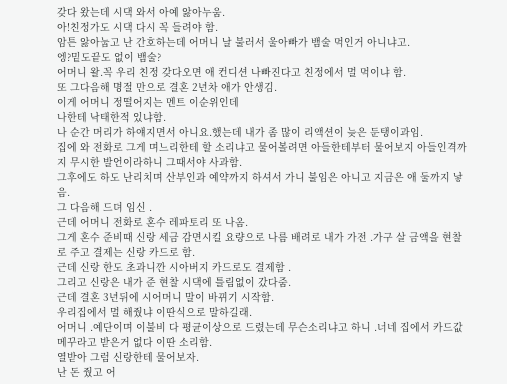갖다 왔는데 시댁 와서 아예 앓아누움.
아!친정가도 시댁 다시 꼭 들려야 함.
암튼 앓아눕고 난 간호하는데 어머니 날 불러서 울아빠가 뱀술 먹인거 아니냐고.
엥?밑도끝도 없이 뱀술?
어머니 왈.꼭 우리 친정 갖다오면 애 컨디션 나빠진다고 친정에서 멀 먹이냐 함.
또 그다음해 명절 만으로 결혼 2년차 애가 안생김.
이게 어머니 정떨어지는 멘트 이순위인데
나한테 낙태한적 있냐함.
나 순간 머리가 하얘지면서 아니요.했는데 내가 좀 많이 리액션이 늦은 둔탱이과임.
집에 와 전화로 그게 며느리한테 할 소리냐고 물어볼려면 아들한테부터 물어보지 아들인격까지 무시한 발언이라하니 그때서야 사과함.
그후에도 하도 난리치며 산부인과 예약까지 하셔서 가니 불임은 아니고 지금은 애 둘까지 낳음.
그 다음해 드뎌 임신 .
근데 어머니 전화로 혼수 레파토리 또 나옴.
그게 혼수 준비때 신랑 세금 감면시킬 요량으로 나름 배려로 내가 가전 .가구 살 금액을 현찰로 주고 결제는 신랑 카드로 함.
근데 신랑 한도 초과니깐 시아버지 카드로도 결제함 .
그리고 신랑은 내가 준 현찰 시댁에 틀림없이 갔다줌.
근데 결혼 3년뒤에 시어머니 말이 바뀌기 시작함.
우리집에서 멀 해줬냐 이딴식으로 말하길래.
어머니 .예단이며 이불비 다 평균이상으로 드렸는데 무슨소리냐고 하니 .너네 집에서 카드값 메꾸라고 받은거 없다 이딴 소리함.
열받아 그럼 신랑한테 물어보자.
난 돈 줬고 어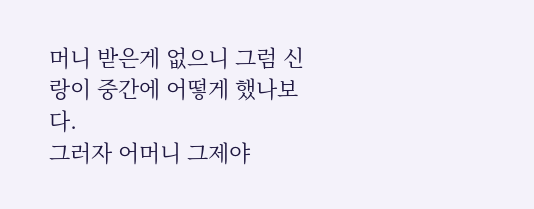머니 받은게 없으니 그럼 신랑이 중간에 어떻게 했나보다.
그러자 어머니 그제야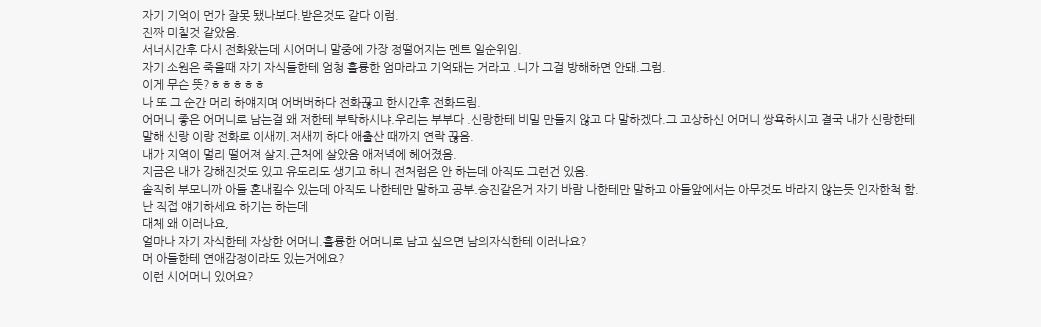자기 기억이 먼가 잘못 됐나보다.받은것도 같다 이럼.
진짜 미칠것 같았음.
서너시간후 다시 전화왔는데 시어머니 말중에 가장 정떨어지는 멘트 일순위임.
자기 소원은 죽을때 자기 자식들한테 엄청 훌륭한 엄마라고 기억돼는 거라고 .니가 그걸 방해하면 안돼.그럼.
이게 무슨 뜻?ㅎㅎㅎㅎㅎ
나 또 그 순간 머리 하얘지며 어버버하다 전화끊고 한시간후 전화드림.
어머니 좋은 어머니로 남는걸 왜 저한테 부탁하시냐.우리는 부부다 .신랑한테 비밀 만들지 않고 다 말하겠다.그 고상하신 어머니 쌍욕하시고 결국 내가 신랑한테 말해 신랑 이랑 전화로 이새끼.저새끼 하다 애출산 때까지 연락 끊음.
내가 지역이 멀리 떨어져 살지.근처에 살았음 애저녁에 헤어졌음.
지금은 내가 강해진것도 있고 유도리도 생기고 하니 전처럼은 안 하는데 아직도 그런건 있음.
솔직히 부모니까 아들 혼내킬수 있는데 아직도 나한테만 말하고 공부.승진같은거 자기 바람 나한테만 말하고 아들앞에서는 아무것도 바라지 않는듯 인자한척 함.
난 직접 얘기하세요 하기는 하는데
대체 왜 이러나요,
얼마나 자기 자식한테 자상한 어머니.훌륭한 어머니로 남고 싶으면 남의자식한테 이러나요?
머 아들한테 연애감정이라도 있는거에요?
이런 시어머니 있어요?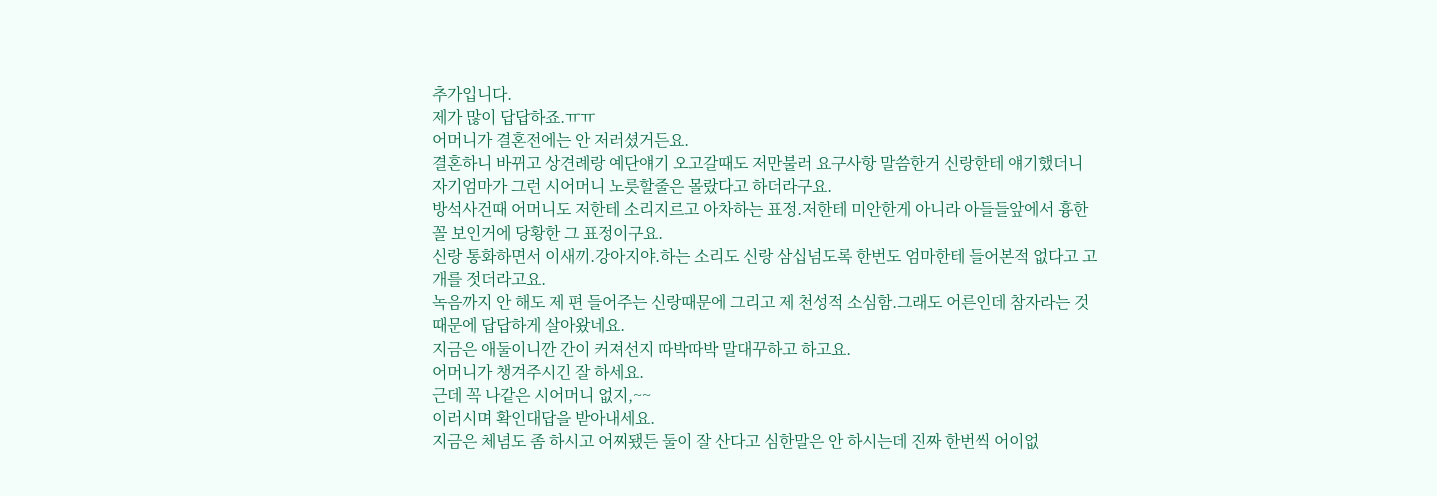추가입니다.
제가 많이 답답하죠.ㅠㅠ
어머니가 결혼전에는 안 저러셨거든요.
결혼하니 바뀌고 상견례랑 예단얘기 오고갈때도 저만불러 요구사항 말씀한거 신랑한테 얘기했더니 자기엄마가 그런 시어머니 노릇할줄은 몰랐다고 하더라구요.
방석사건때 어머니도 저한테 소리지르고 아차하는 표정.저한테 미안한게 아니라 아들들앞에서 흉한꼴 보인거에 당황한 그 표정이구요.
신랑 통화하면서 이새끼.강아지야.하는 소리도 신랑 삼십넘도록 한번도 엄마한테 들어본적 없다고 고개를 젓더라고요.
녹음까지 안 해도 제 편 들어주는 신랑때문에 그리고 제 천성적 소심함.그래도 어른인데 참자라는 것 때문에 답답하게 살아왔네요.
지금은 애둘이니깐 간이 커져선지 따박따박 말대꾸하고 하고요.
어머니가 챙겨주시긴 잘 하세요.
근데 꼭 나같은 시어머니 없지,~~
이러시며 확인대답을 받아내세요.
지금은 체념도 좀 하시고 어찌됐든 둘이 잘 산다고 심한말은 안 하시는데 진짜 한번씩 어이없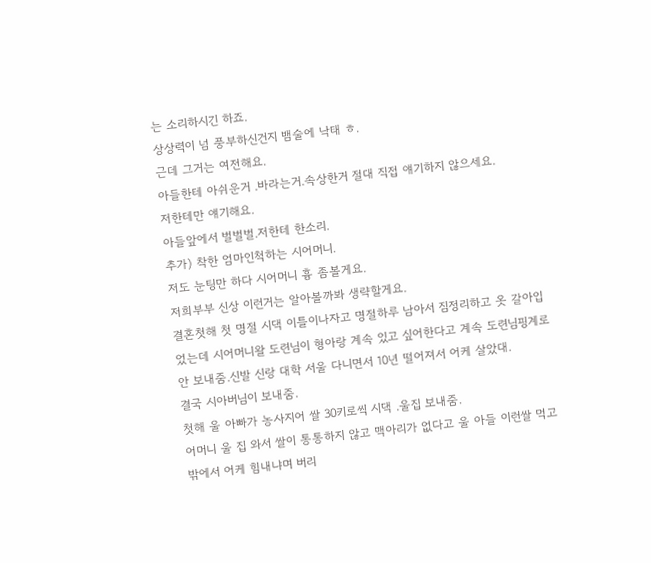는 소리하시긴 하죠.
상상력이 넘 풍부하신건지 뱀술에 낙태 ㅎ.
근데 그거는 여전해요.
아들한테 아쉬운거 .바라는거.속상한거 절대 직접 얘기하지 않으세요.
저한테만 얘기해요.
아들앞에서 벌벌벌.저한테 한소리.
추가) 착한 엄마인척하는 시어머니.
저도 눈팅만 하다 시어머니 흉 좀볼게요.
저희부부 신상 이런거는 알아볼까봐 생략할게요.
결혼첫해 첫 명절 시댁 이틀이나자고 명절하루 남아서 짐정리하고 옷 갈아입었는데 시어머니왈 도련님이 형아랑 계속 있고 싶어한다고 계속 도련님핑계로 안 보내줌.신발 신랑 대학 서울 다니면서 10년 떨어져서 어케 살았대.
결국 시아버님이 보내줌.
첫해 울 아빠가 농사지어 쌀 30키로씩 시댁 .울집 보내줌.
어머니 울 집 와서 쌀이 통통하지 않고 맥아리가 없다고 울 아들 이런쌀 먹고 밖에서 어케 힘내냐며 버리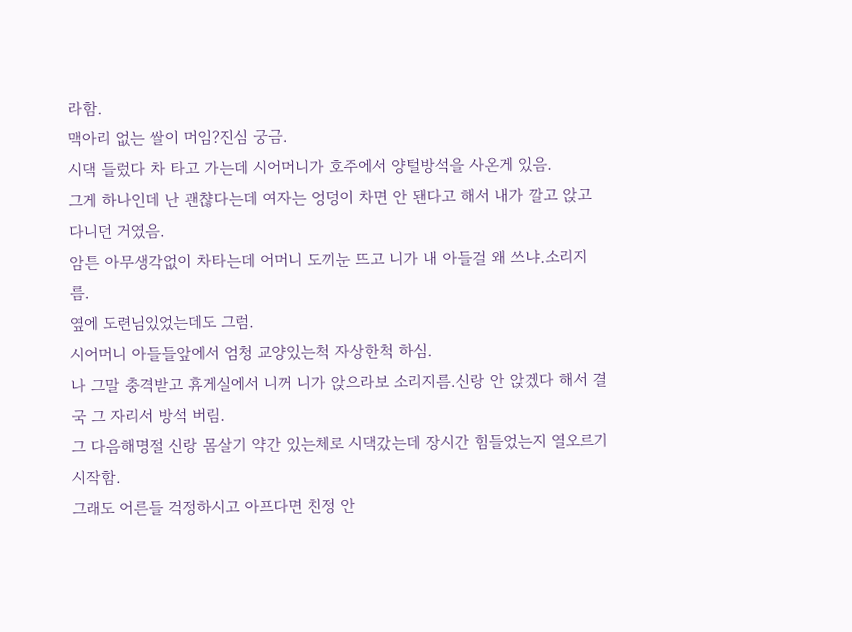라함.
맥아리 없는 쌀이 머임?진심 궁금.
시댁 들렀다 차 타고 가는데 시어머니가 호주에서 양털방석을 사온게 있음.
그게 하나인데 난 괜챦다는데 여자는 엉덩이 차면 안 됀다고 해서 내가 깔고 앉고 다니던 거였음.
암튼 아무생각없이 차타는데 어머니 도끼눈 뜨고 니가 내 아들걸 왜 쓰냐.소리지름.
옆에 도련님있었는데도 그럼.
시어머니 아들들앞에서 엄청 교양있는척 자상한척 하심.
나 그말 충격받고 휴게실에서 니꺼 니가 앉으라보 소리지름.신랑 안 앉겠다 해서 결국 그 자리서 방석 버림.
그 다음해명절 신랑 몸살기 약간 있는체로 시댁갔는데 장시간 힘들었는지 열오르기 시작함.
그래도 어른들 걱정하시고 아프다면 친정 안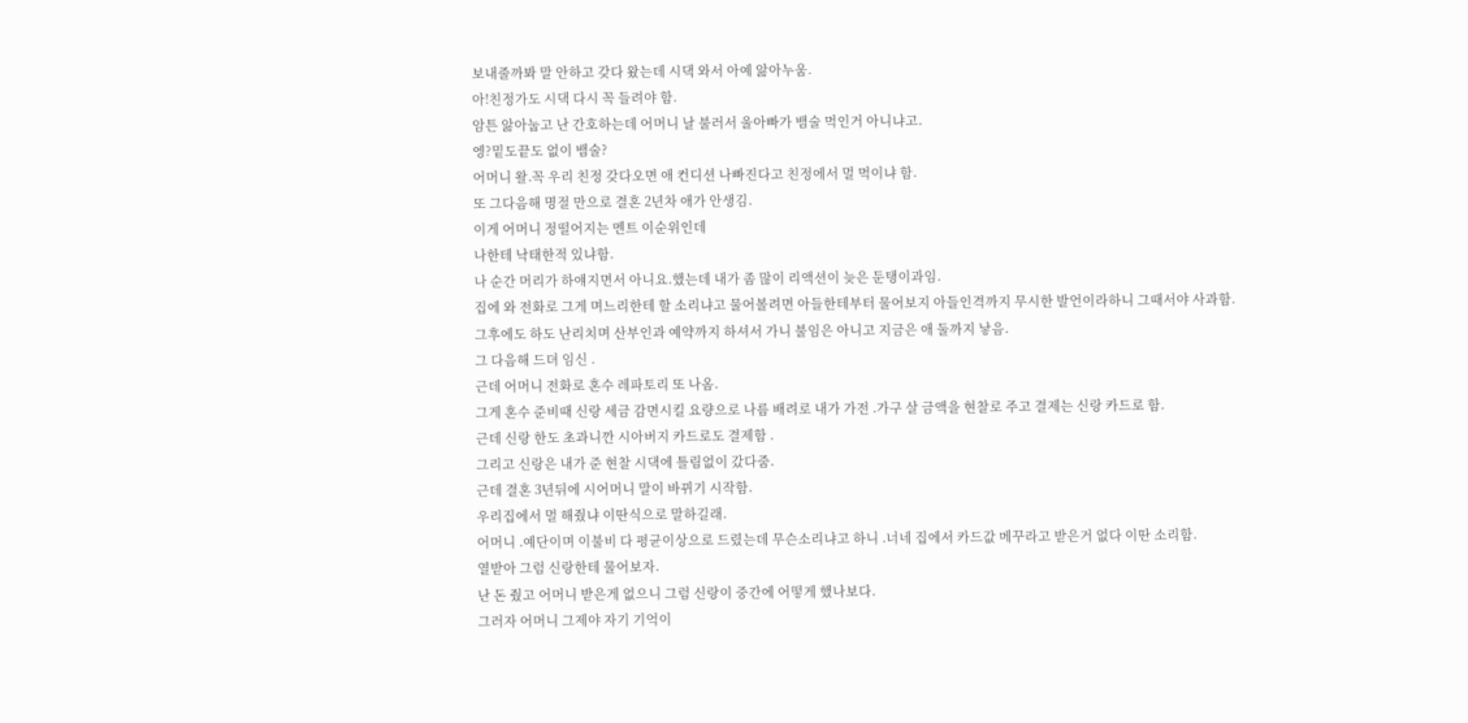보내줄까봐 말 안하고 갖다 왔는데 시댁 와서 아예 앓아누움.
아!친정가도 시댁 다시 꼭 들려야 함.
암튼 앓아눕고 난 간호하는데 어머니 날 불러서 울아빠가 뱀술 먹인거 아니냐고.
엥?밑도끝도 없이 뱀술?
어머니 왈.꼭 우리 친정 갖다오면 애 컨디션 나빠진다고 친정에서 멀 먹이냐 함.
또 그다음해 명절 만으로 결혼 2년차 애가 안생김.
이게 어머니 정떨어지는 멘트 이순위인데
나한테 낙태한적 있냐함.
나 순간 머리가 하얘지면서 아니요.했는데 내가 좀 많이 리액션이 늦은 둔탱이과임.
집에 와 전화로 그게 며느리한테 할 소리냐고 물어볼려면 아들한테부터 물어보지 아들인격까지 무시한 발언이라하니 그때서야 사과함.
그후에도 하도 난리치며 산부인과 예약까지 하셔서 가니 불임은 아니고 지금은 애 둘까지 낳음.
그 다음해 드뎌 임신 .
근데 어머니 전화로 혼수 레파토리 또 나옴.
그게 혼수 준비때 신랑 세금 감면시킬 요량으로 나름 배려로 내가 가전 .가구 살 금액을 현찰로 주고 결제는 신랑 카드로 함.
근데 신랑 한도 초과니깐 시아버지 카드로도 결제함 .
그리고 신랑은 내가 준 현찰 시댁에 틀림없이 갔다줌.
근데 결혼 3년뒤에 시어머니 말이 바뀌기 시작함.
우리집에서 멀 해줬냐 이딴식으로 말하길래.
어머니 .예단이며 이불비 다 평균이상으로 드렸는데 무슨소리냐고 하니 .너네 집에서 카드값 메꾸라고 받은거 없다 이딴 소리함.
열받아 그럼 신랑한테 물어보자.
난 돈 줬고 어머니 받은게 없으니 그럼 신랑이 중간에 어떻게 했나보다.
그러자 어머니 그제야 자기 기억이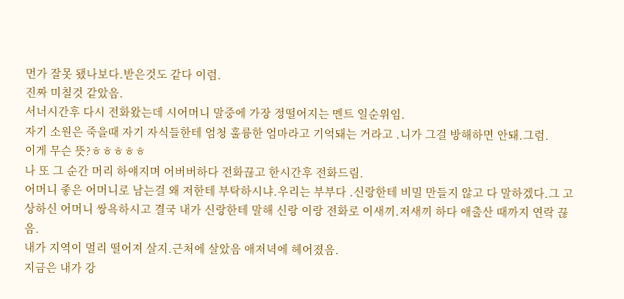먼가 잘못 됐나보다.받은것도 같다 이럼.
진짜 미칠것 같았음.
서너시간후 다시 전화왔는데 시어머니 말중에 가장 정떨어지는 멘트 일순위임.
자기 소원은 죽을때 자기 자식들한테 엄청 훌륭한 엄마라고 기억돼는 거라고 .니가 그걸 방해하면 안돼.그럼.
이게 무슨 뜻?ㅎㅎㅎㅎㅎ
나 또 그 순간 머리 하얘지며 어버버하다 전화끊고 한시간후 전화드림.
어머니 좋은 어머니로 남는걸 왜 저한테 부탁하시냐.우리는 부부다 .신랑한테 비밀 만들지 않고 다 말하겠다.그 고상하신 어머니 쌍욕하시고 결국 내가 신랑한테 말해 신랑 이랑 전화로 이새끼.저새끼 하다 애출산 때까지 연락 끊음.
내가 지역이 멀리 떨어져 살지.근처에 살았음 애저녁에 헤어졌음.
지금은 내가 강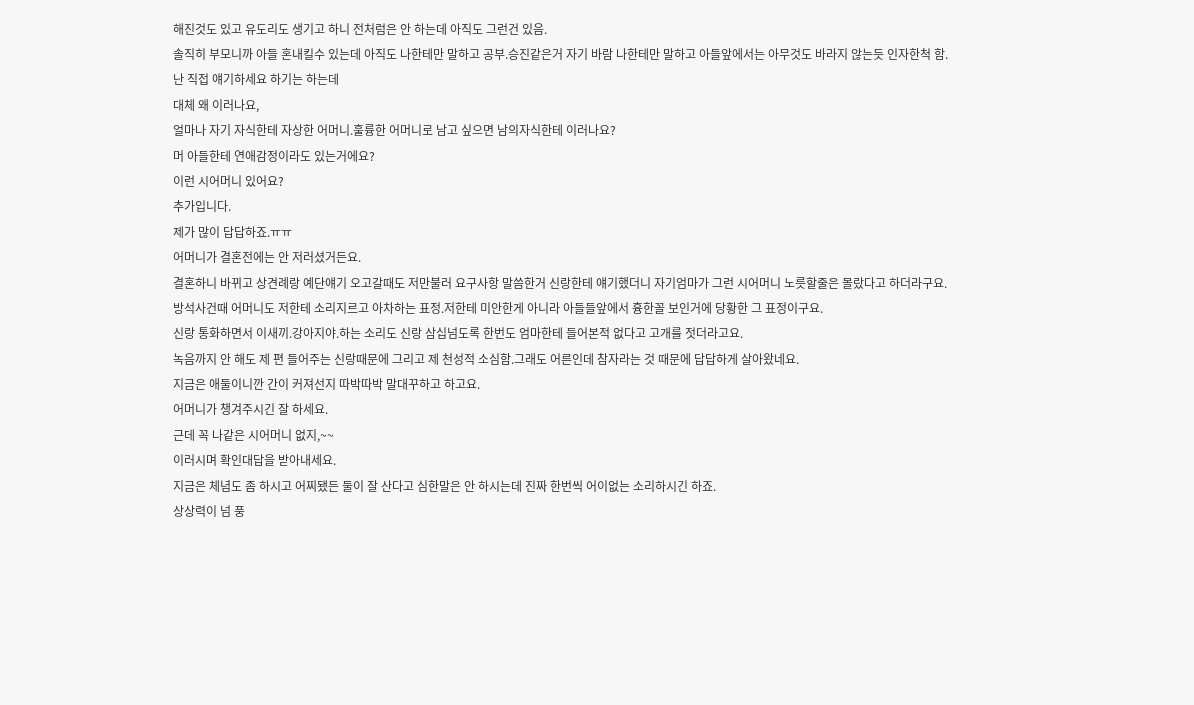해진것도 있고 유도리도 생기고 하니 전처럼은 안 하는데 아직도 그런건 있음.
솔직히 부모니까 아들 혼내킬수 있는데 아직도 나한테만 말하고 공부.승진같은거 자기 바람 나한테만 말하고 아들앞에서는 아무것도 바라지 않는듯 인자한척 함.
난 직접 얘기하세요 하기는 하는데
대체 왜 이러나요,
얼마나 자기 자식한테 자상한 어머니.훌륭한 어머니로 남고 싶으면 남의자식한테 이러나요?
머 아들한테 연애감정이라도 있는거에요?
이런 시어머니 있어요?
추가입니다.
제가 많이 답답하죠.ㅠㅠ
어머니가 결혼전에는 안 저러셨거든요.
결혼하니 바뀌고 상견례랑 예단얘기 오고갈때도 저만불러 요구사항 말씀한거 신랑한테 얘기했더니 자기엄마가 그런 시어머니 노릇할줄은 몰랐다고 하더라구요.
방석사건때 어머니도 저한테 소리지르고 아차하는 표정.저한테 미안한게 아니라 아들들앞에서 흉한꼴 보인거에 당황한 그 표정이구요.
신랑 통화하면서 이새끼.강아지야.하는 소리도 신랑 삼십넘도록 한번도 엄마한테 들어본적 없다고 고개를 젓더라고요.
녹음까지 안 해도 제 편 들어주는 신랑때문에 그리고 제 천성적 소심함.그래도 어른인데 참자라는 것 때문에 답답하게 살아왔네요.
지금은 애둘이니깐 간이 커져선지 따박따박 말대꾸하고 하고요.
어머니가 챙겨주시긴 잘 하세요.
근데 꼭 나같은 시어머니 없지,~~
이러시며 확인대답을 받아내세요.
지금은 체념도 좀 하시고 어찌됐든 둘이 잘 산다고 심한말은 안 하시는데 진짜 한번씩 어이없는 소리하시긴 하죠.
상상력이 넘 풍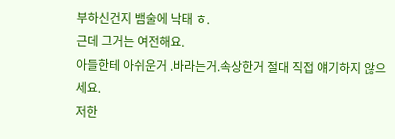부하신건지 뱀술에 낙태 ㅎ.
근데 그거는 여전해요.
아들한테 아쉬운거 .바라는거.속상한거 절대 직접 얘기하지 않으세요.
저한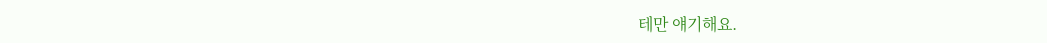테만 얘기해요.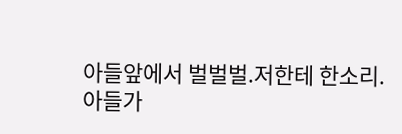아들앞에서 벌벌벌.저한테 한소리.
아들가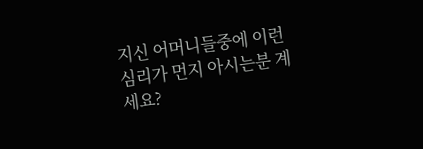지신 어머니들중에 이런심리가 먼지 아시는분 계세요?